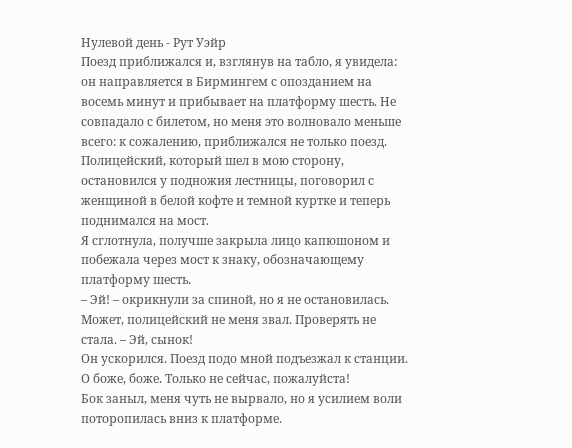Нулевой день - Рут Уэйр
Поезд приближался и, взглянув на табло, я увидела: он направляется в Бирмингем с опозданием на восемь минут и прибывает на платформу шесть. Не совпадало с билетом, но меня это волновало меньше всего: к сожалению, приближался не только поезд. Полицейский, который шел в мою сторону, остановился у подножия лестницы, поговорил с женщиной в белой кофте и темной куртке и теперь поднимался на мост.
Я сглотнула, получше закрыла лицо капюшоном и побежала через мост к знаку, обозначающему платформу шесть.
– Эй! – окрикнули за спиной, но я не остановилась. Может, полицейский не меня звал. Проверять не стала. – Эй, сынок!
Он ускорился. Поезд подо мной подъезжал к станции.
О боже, боже. Только не сейчас, пожалуйста!
Бок заныл, меня чуть не вырвало, но я усилием воли поторопилась вниз к платформе.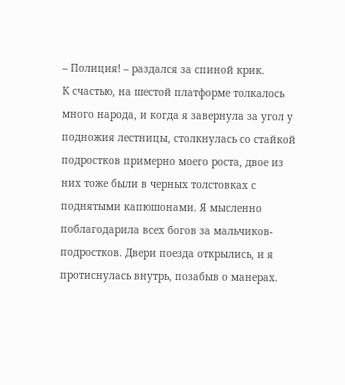– Полиция! – раздался за спиной крик.
К счастью, на шестой платформе толкалось много народа, и когда я завернула за угол у подножия лестницы, столкнулась со стайкой подростков примерно моего роста, двое из них тоже были в черных толстовках с поднятыми капюшонами. Я мысленно поблагодарила всех богов за мальчиков-подростков. Двери поезда открылись, и я протиснулась внутрь, позабыв о манерах.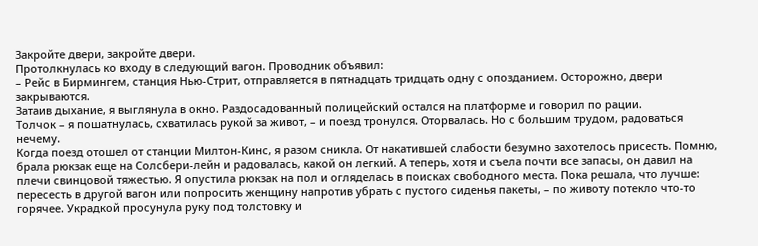Закройте двери, закройте двери.
Протолкнулась ко входу в следующий вагон. Проводник объявил:
– Рейс в Бирмингем, станция Нью-Стрит, отправляется в пятнадцать тридцать одну с опозданием. Осторожно, двери закрываются.
Затаив дыхание, я выглянула в окно. Раздосадованный полицейский остался на платформе и говорил по рации.
Толчок – я пошатнулась, схватилась рукой за живот, – и поезд тронулся. Оторвалась. Но с большим трудом, радоваться нечему.
Когда поезд отошел от станции Милтон-Кинс, я разом сникла. От накатившей слабости безумно захотелось присесть. Помню, брала рюкзак еще на Солсбери-лейн и радовалась, какой он легкий. А теперь, хотя и съела почти все запасы, он давил на плечи свинцовой тяжестью. Я опустила рюкзак на пол и огляделась в поисках свободного места. Пока решала, что лучше: пересесть в другой вагон или попросить женщину напротив убрать с пустого сиденья пакеты, – по животу потекло что-то горячее. Украдкой просунула руку под толстовку и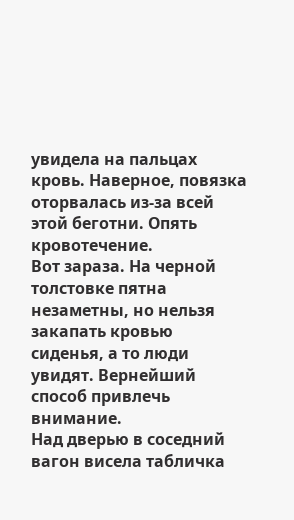увидела на пальцах кровь. Наверное, повязка оторвалась из-за всей этой беготни. Опять кровотечение.
Вот зараза. На черной толстовке пятна незаметны, но нельзя закапать кровью сиденья, а то люди увидят. Вернейший способ привлечь внимание.
Над дверью в соседний вагон висела табличка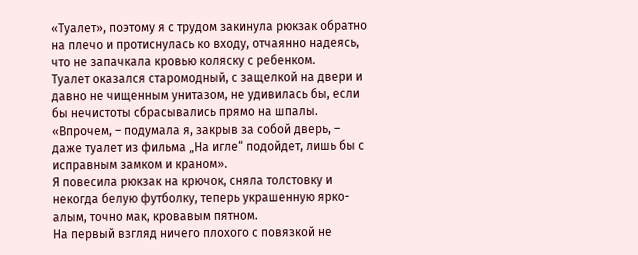«Туалет», поэтому я с трудом закинула рюкзак обратно на плечо и протиснулась ко входу, отчаянно надеясь, что не запачкала кровью коляску с ребенком.
Туалет оказался старомодный, с защелкой на двери и давно не чищенным унитазом, не удивилась бы, если бы нечистоты сбрасывались прямо на шпалы. «Впрочем, – подумала я, закрыв за собой дверь, – даже туалет из фильма „На игле“ подойдет, лишь бы с исправным замком и краном».
Я повесила рюкзак на крючок, сняла толстовку и некогда белую футболку, теперь украшенную ярко-алым, точно мак, кровавым пятном.
На первый взгляд ничего плохого с повязкой не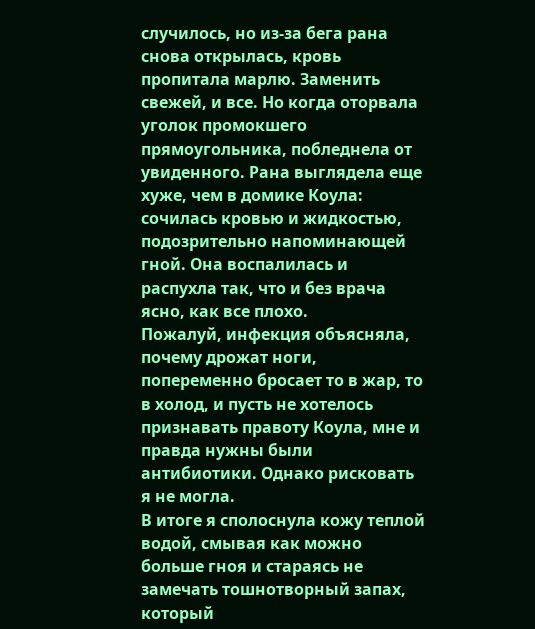случилось, но из-за бега рана снова открылась, кровь пропитала марлю. Заменить свежей, и все. Но когда оторвала уголок промокшего прямоугольника, побледнела от увиденного. Рана выглядела еще хуже, чем в домике Коула: сочилась кровью и жидкостью, подозрительно напоминающей гной. Она воспалилась и распухла так, что и без врача ясно, как все плохо.
Пожалуй, инфекция объясняла, почему дрожат ноги, попеременно бросает то в жар, то в холод, и пусть не хотелось признавать правоту Коула, мне и правда нужны были антибиотики. Однако рисковать я не могла.
В итоге я сполоснула кожу теплой водой, смывая как можно больше гноя и стараясь не замечать тошнотворный запах, который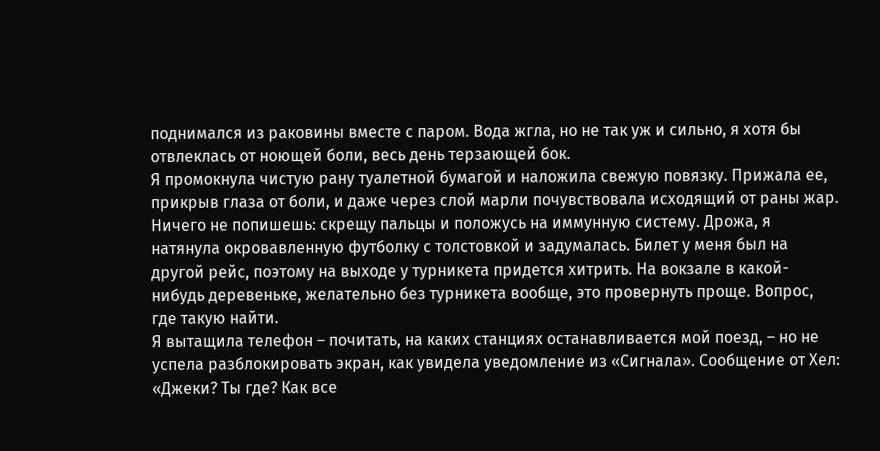поднимался из раковины вместе с паром. Вода жгла, но не так уж и сильно, я хотя бы отвлеклась от ноющей боли, весь день терзающей бок.
Я промокнула чистую рану туалетной бумагой и наложила свежую повязку. Прижала ее, прикрыв глаза от боли, и даже через слой марли почувствовала исходящий от раны жар. Ничего не попишешь: скрещу пальцы и положусь на иммунную систему. Дрожа, я натянула окровавленную футболку с толстовкой и задумалась. Билет у меня был на другой рейс, поэтому на выходе у турникета придется хитрить. На вокзале в какой-нибудь деревеньке, желательно без турникета вообще, это провернуть проще. Вопрос, где такую найти.
Я вытащила телефон – почитать, на каких станциях останавливается мой поезд, – но не успела разблокировать экран, как увидела уведомление из «Сигнала». Сообщение от Хел:
«Джеки? Ты где? Как все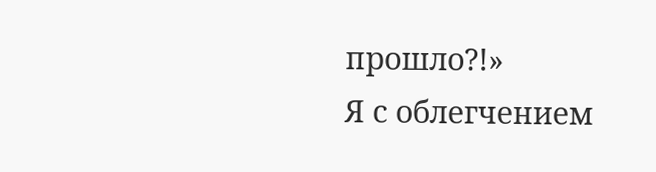прошло?!»
Я с облегчением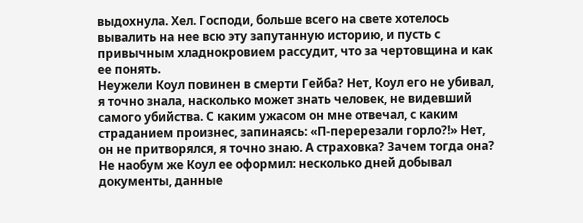выдохнула. Хел. Господи, больше всего на свете хотелось вывалить на нее всю эту запутанную историю, и пусть с привычным хладнокровием рассудит, что за чертовщина и как ее понять.
Неужели Коул повинен в смерти Гейба? Нет, Коул его не убивал, я точно знала, насколько может знать человек, не видевший самого убийства. С каким ужасом он мне отвечал, с каким страданием произнес, запинаясь: «П-перерезали горло?!» Нет, он не притворялся, я точно знаю. А страховка? Зачем тогда она? Не наобум же Коул ее оформил: несколько дней добывал документы, данные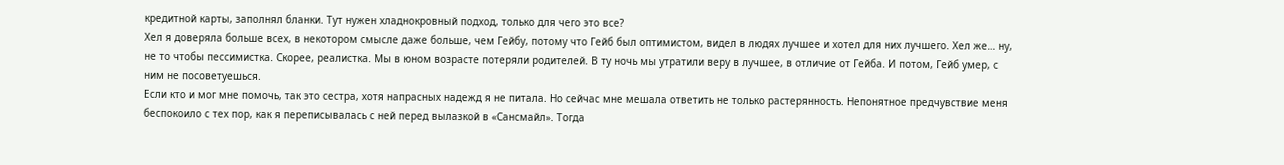кредитной карты, заполнял бланки. Тут нужен хладнокровный подход, только для чего это все?
Хел я доверяла больше всех, в некотором смысле даже больше, чем Гейбу, потому что Гейб был оптимистом, видел в людях лучшее и хотел для них лучшего. Хел же… ну, не то чтобы пессимистка. Скорее, реалистка. Мы в юном возрасте потеряли родителей. В ту ночь мы утратили веру в лучшее, в отличие от Гейба. И потом, Гейб умер, с ним не посоветуешься.
Если кто и мог мне помочь, так это сестра, хотя напрасных надежд я не питала. Но сейчас мне мешала ответить не только растерянность. Непонятное предчувствие меня беспокоило с тех пор, как я переписывалась с ней перед вылазкой в «Сансмайл». Тогда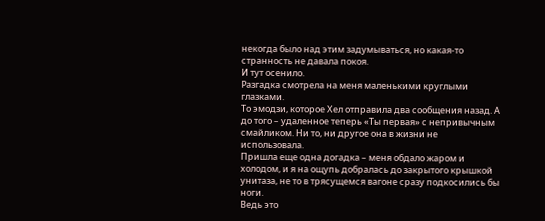некогда было над этим задумываться, но какая-то странность не давала покоя.
И тут осенило.
Разгадка смотрела на меня маленькими круглыми глазками.
То эмодзи, которое Хел отправила два сообщения назад. А до того – удаленное теперь «Ты первая» с непривычным смайликом. Ни то, ни другое она в жизни не использовала.
Пришла еще одна догадка – меня обдало жаром и холодом, и я на ощупь добралась до закрытого крышкой унитаза, не то в трясущемся вагоне сразу подкосились бы ноги.
Ведь это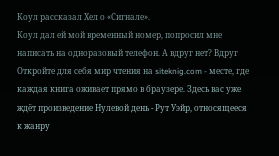Коул рассказал Хел о «Сигнале».
Коул дал ей мой временный номер, попросил мне написать на одноразовый телефон. А вдруг нет? Вдруг
Откройте для себя мир чтения на siteknig.com - месте, где каждая книга оживает прямо в браузере. Здесь вас уже ждёт произведение Нулевой день - Рут Уэйр, относящееся к жанру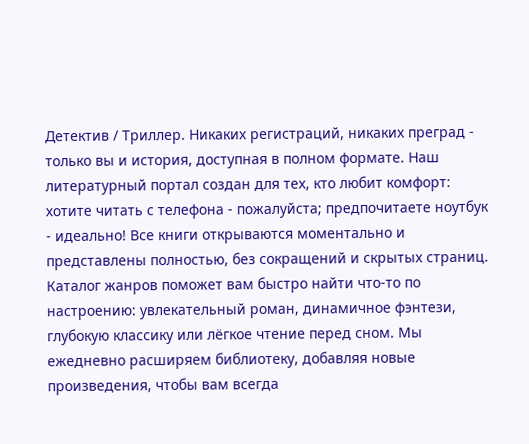Детектив / Триллер. Никаких регистраций, никаких преград - только вы и история, доступная в полном формате. Наш литературный портал создан для тех, кто любит комфорт: хотите читать с телефона - пожалуйста; предпочитаете ноутбук - идеально! Все книги открываются моментально и представлены полностью, без сокращений и скрытых страниц. Каталог жанров поможет вам быстро найти что-то по настроению: увлекательный роман, динамичное фэнтези, глубокую классику или лёгкое чтение перед сном. Мы ежедневно расширяем библиотеку, добавляя новые произведения, чтобы вам всегда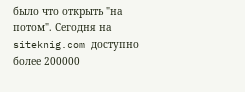было что открыть "на потом". Сегодня на siteknig.com доступно более 200000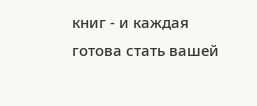книг - и каждая готова стать вашей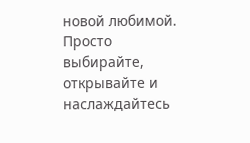новой любимой. Просто выбирайте, открывайте и наслаждайтесь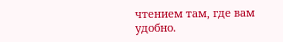чтением там, где вам удобно.